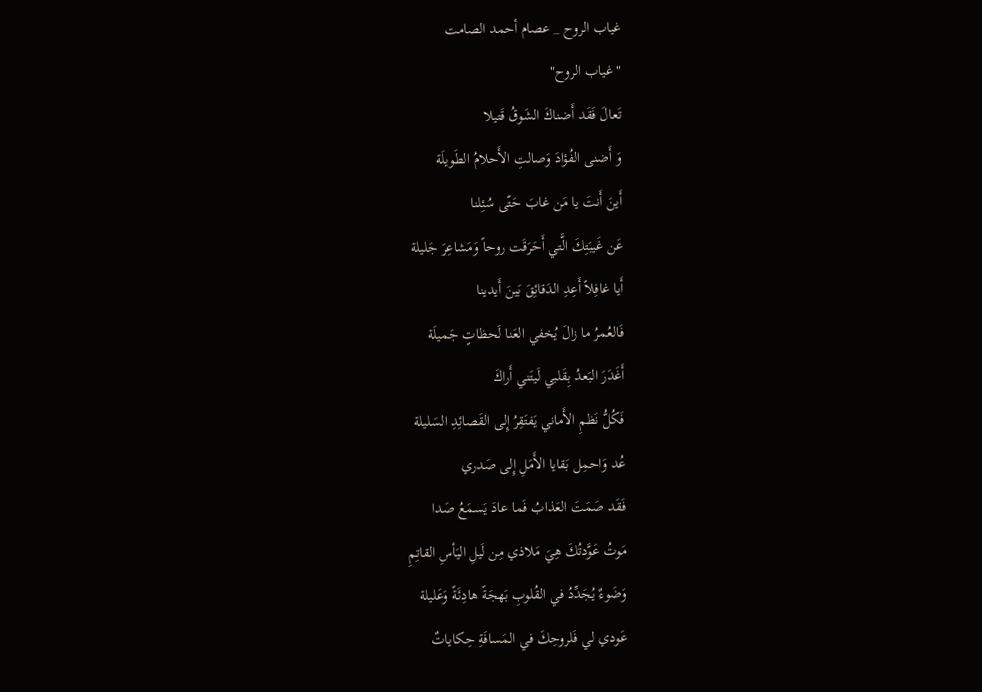غياب الروح _ عصام أحمد الصامت
"غياب الروح"
تَعالَ فَقَد أَضناكَ الشَوقُ قَتيلا
وَ أَضنى الفُؤادَ وَصالتِ الأَحلامُ الطَويلَة
أَينَ أَنتَ يا مَن غابَ حَتّى سُئِلنا
عَن غَيبَتِكَ الَّتي أَحَرَقَت روحاً وَمَشاعِرَ جَليلة
أَيا غافِلاً أَعِدِ الدَقائِقَ بَينَ أَيدينا
فَالعُمرُ ما زالَ يُخفي العَنا لَحظاتٍ جَميلَة
أَغَدَرَ البَعدُ بِقَلبي لَيتَني أَراكَ
فَكُلُّ نَظمِ الأَماني يَفتَقِرُ إِلى القَصائِدِ السَليلة
عُد وَاحمِل بَقايا الأَمَلِ إِلى صَدري
فَقَد صَمَتَ العَذابُ فَما عادَ يَسمَعُ صَدا
مَوتُ عَوَّدتُكَ هِيَ مَلاذي مِن لَيلِ اليَأسِ القاتِمِ
وَضَوءٌ يُجَدِّدُ في القُلوبِ بَهجَةً هادِئَةً وَعَليلة
عَودي لي فَلروحِكَ في المَسافَةِ حِكاياتٌ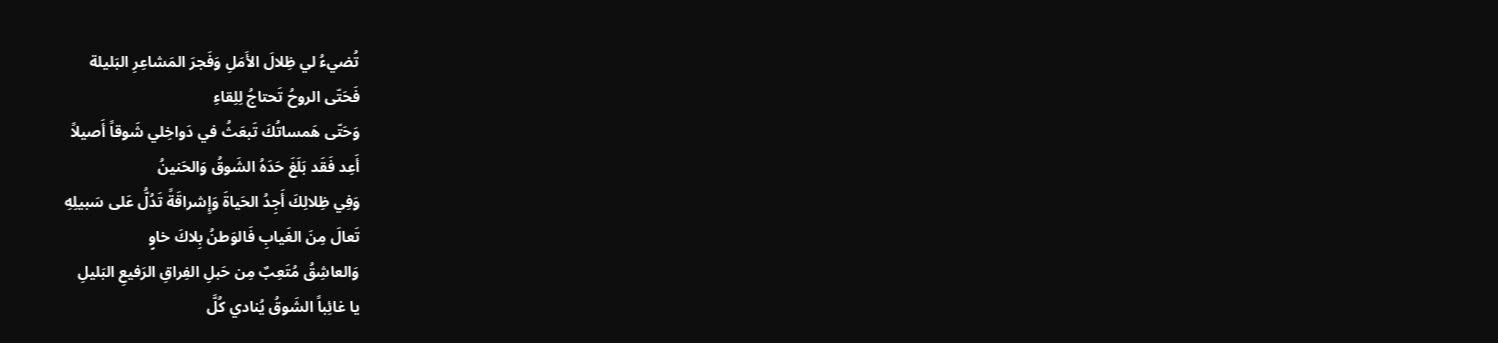تُضيءُ لي ظِلالَ الأَمَلِ وَفَجرَ المَشاعِرِ البَليلة
فَحَتّى الروحُ تَحتاجُ لِلِقاءِ
وَحَتّى هَمساتُكَ تَبعَثُ في دَواخِلي شَوقاً أَصيلاً
أَعِد فَقَد بَلَغَ حَدَهُ الشَوقُ وَالحَنينُ
وَفِي ظِلالِكَ أَجِدُ الحَياةَ وَإِشراقَةً تَدُلُّ عَلى سَبيلِهِ
تَعالَ مِنَ الغَيابِ فَالوَطنُ بِلاكَ خاوٍ
وَالعاشِقُ مُتَعِبٌ مِن حَبلِ الفِراقِ الرَفيعِ البَليلِ
يا غائِباً الشَوقُ يُنادي كُلَّ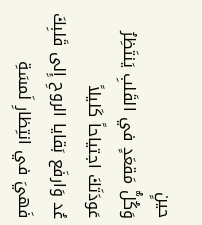حينٍ
وَكُلُّ مَقعَدٍ في القَلبِ يَنتَظِرُ عَودَتَكَ اجتياحاً كَليلاً
عُد وَارفَع بَقايا الروحِ إِلى قَلبِكَ
فَهيَ في انتِظارِ لَمسَةِ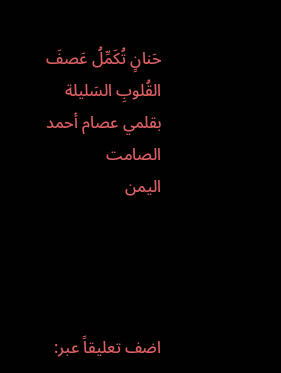حَنانٍ تُكَمِّلُ عَصفَ القُلوبِ السَليلة
بقلمي عصام أحمد الصامت
اليمن




اضف تعليقاً عبر: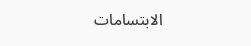الابتسامات